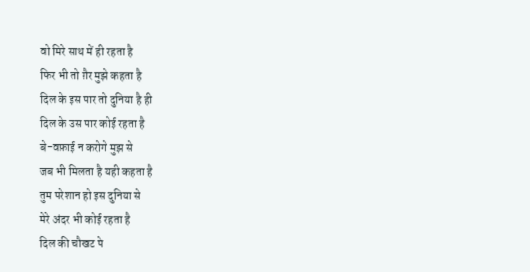वो मिरे साथ में ही रहता है
फिर भी तो ग़ैर मुझे कहता है
दिल के इस पार तो दुनिया है ही
दिल के उस पार कोई रहता है
बे-वफ़ाई न करोगे मुझ से
जब भी मिलता है यही कहता है
तुम परेशान हो इस दुनिया से
मेरे अंदर भी कोई रहता है
दिल की चौखट पे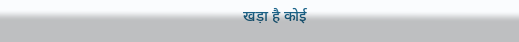खड़ा है कोई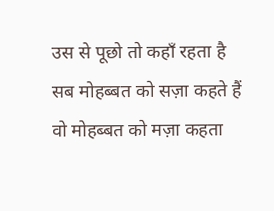उस से पूछो तो कहाँ रहता है
सब मोहब्बत को सज़ा कहते हैं
वो मोहब्बत को मज़ा कहता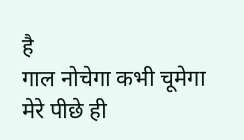है
गाल नोचेगा कभी चूमेगा
मेरे पीछे ही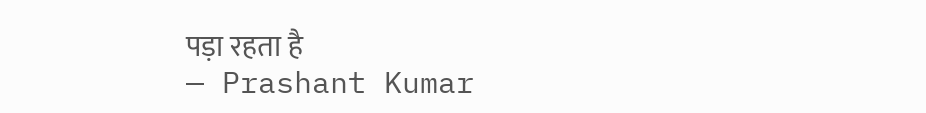पड़ा रहता है
— Prashant Kumar